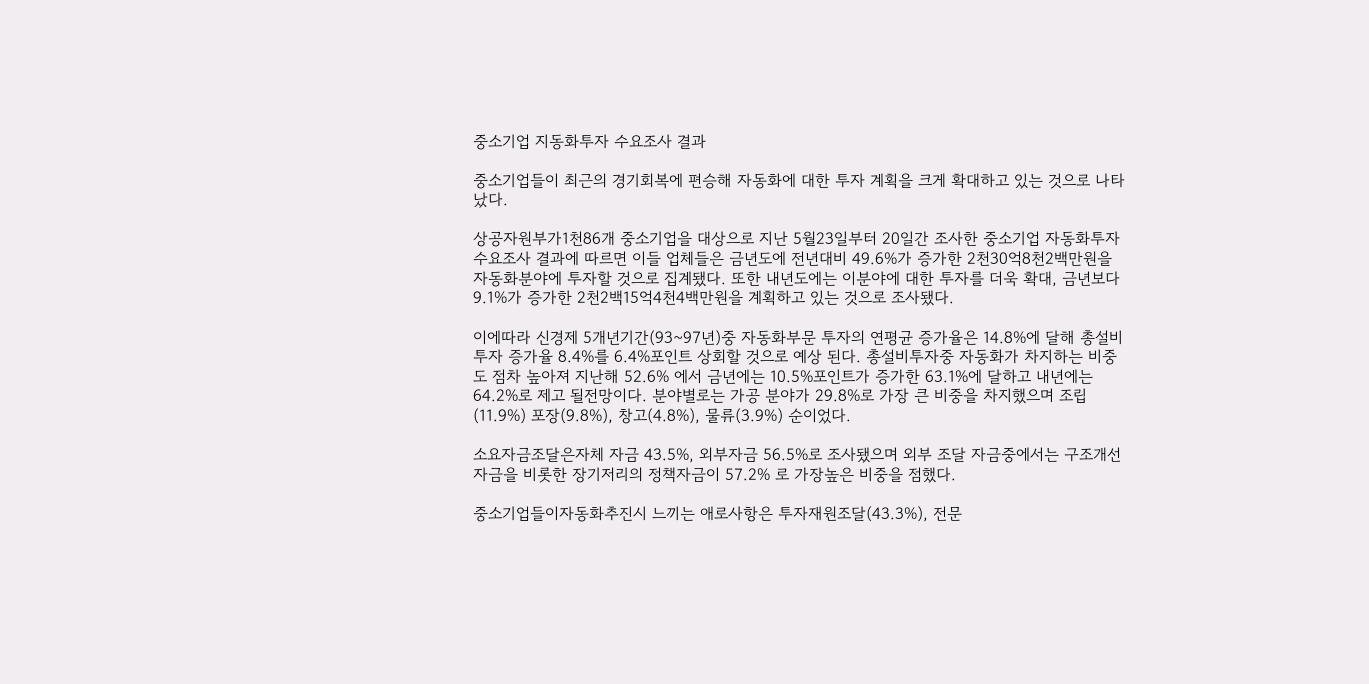중소기업 지동화투자 수요조사 결과

중소기업들이 최근의 경기회복에 편승해 자동화에 대한 투자 계획을 크게 확대하고 있는 것으로 나타났다.

상공자원부가1천86개 중소기업을 대상으로 지난 5월23일부터 20일간 조사한 중소기업 자동화투자 수요조사 결과에 따르면 이들 업체들은 금년도에 전년대비 49.6%가 증가한 2천30억8천2백만원을 자동화분야에 투자할 것으로 집계됐다. 또한 내년도에는 이분야에 대한 투자를 더욱 확대, 금년보다 9.1%가 증가한 2천2백15억4천4백만원을 계획하고 있는 것으로 조사됐다.

이에따라 신경제 5개년기간(93~97년)중 자동화부문 투자의 연평균 증가율은 14.8%에 달해 총설비투자 증가율 8.4%를 6.4%포인트 상회할 것으로 예상 된다. 총설비투자중 자동화가 차지하는 비중도 점차 높아져 지난해 52.6% 에서 금년에는 10.5%포인트가 증가한 63.1%에 달하고 내년에는 64.2%로 제고 될전망이다. 분야별로는 가공 분야가 29.8%로 가장 큰 비중을 차지했으며 조립(11.9%) 포장(9.8%), 창고(4.8%), 물류(3.9%) 순이었다.

소요자금조달은자체 자금 43.5%, 외부자금 56.5%로 조사됐으며 외부 조달 자금중에서는 구조개선자금을 비롯한 장기저리의 정책자금이 57.2% 로 가장높은 비중을 점했다.

중소기업들이자동화추진시 느끼는 애로사항은 투자재원조달(43.3%), 전문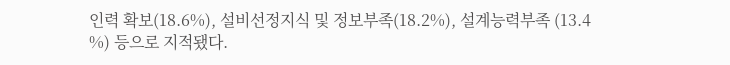인력 확보(18.6%), 설비선정지식 및 정보부족(18.2%), 설계능력부족 (13.4 %) 등으로 지적됐다.